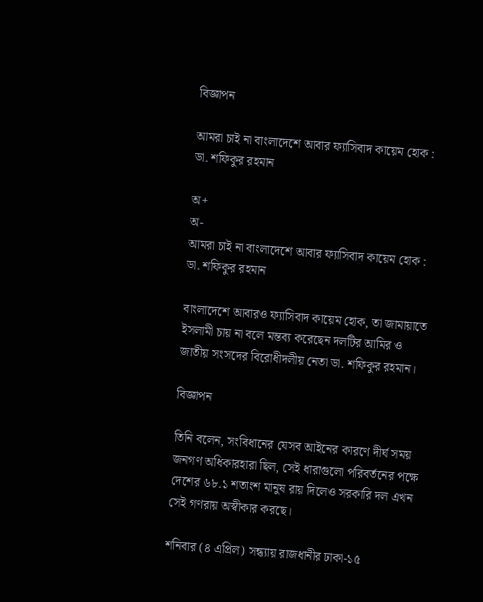বিজ্ঞাপন

আমরা চাই না বাংলাদেশে আবার ফ্যাসিবাদ কায়েম হোক : ডা. শফিকুর রহমান

অ+
অ-
আমরা চাই না বাংলাদেশে আবার ফ্যাসিবাদ কায়েম হোক : ডা. শফিকুর রহমান

বাংলাদেশে আবারও ফ্যাসিবাদ কায়েম হোক, তা জামায়াতে ইসলামী চায় না বলে মন্তব্য করেছেন দলটির আমির ও জাতীয় সংসদের বিরোধীদলীয় নেতা ডা. শফিকুর রহমান।

বিজ্ঞাপন

তিনি বলেন, সংবিধানের যেসব আইনের কারণে দীর্ঘ সময় জনগণ অধিকারহারা ছিল, সেই ধারাগুলো পরিবর্তনের পক্ষে দেশের ৬৮.১ শতাংশ মানুষ রায় দিলেও সরকারি দল এখন সেই গণরায় অস্বীকার করছে।

শনিবার (৪ এপ্রিল) সন্ধ্যায় রাজধানীর ঢাকা-১৫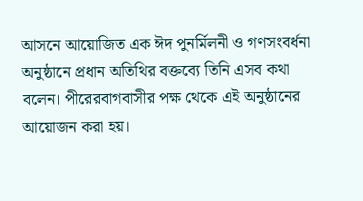আসনে আয়োজিত এক ঈদ পুনর্মিলনী ও গণসংবর্ধনা অনুষ্ঠানে প্রধান অতিথির বক্তব্যে তিনি এসব কথা বলেন। পীরেরবাগবাসীর পক্ষ থেকে এই অনুষ্ঠানের আয়োজন করা হয়।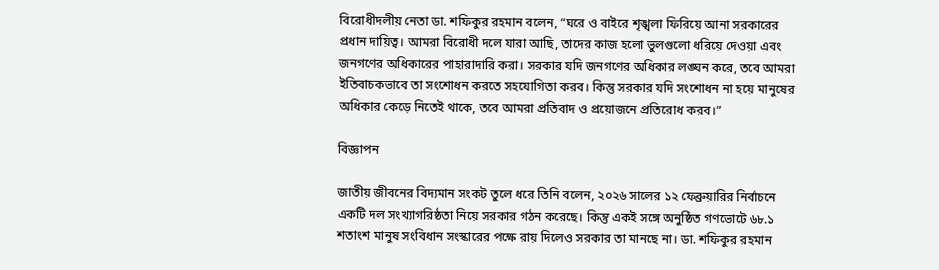বিরোধীদলীয় নেতা ডা. শফিকুর রহমান বলেন, “ঘরে ও বাইরে শৃঙ্খলা ফিরিয়ে আনা সরকারের প্রধান দায়িত্ব। আমরা বিরোধী দলে যারা আছি, তাদের কাজ হলো ভুলগুলো ধরিয়ে দেওয়া এবং জনগণের অধিকারের পাহারাদারি করা। সরকার যদি জনগণের অধিকার লঙ্ঘন করে, তবে আমরা ইতিবাচকভাবে তা সংশোধন করতে সহযোগিতা করব। কিন্তু সরকার যদি সংশোধন না হয়ে মানুষের অধিকার কেড়ে নিতেই থাকে, তবে আমরা প্রতিবাদ ও প্রয়োজনে প্রতিরোধ করব।”

বিজ্ঞাপন

জাতীয় জীবনের বিদ্যমান সংকট তুলে ধরে তিনি বলেন, ২০২৬ সালের ১২ ফেব্রুয়ারির নির্বাচনে একটি দল সংখ্যাগরিষ্ঠতা নিয়ে সরকার গঠন করেছে। কিন্তু একই সঙ্গে অনুষ্ঠিত গণভোটে ৬৮.১ শতাংশ মানুষ সংবিধান সংস্কারের পক্ষে রায় দিলেও সরকার তা মানছে না। ডা. শফিকুর রহমান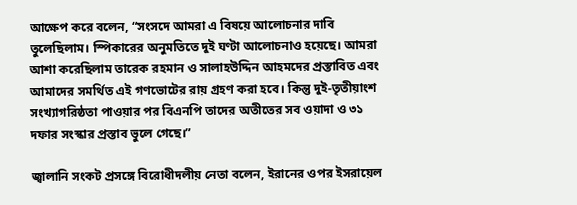আক্ষেপ করে বলেন, “সংসদে আমরা এ বিষয়ে আলোচনার দাবি তুলেছিলাম। স্পিকারের অনুমতিতে দুই ঘণ্টা আলোচনাও হয়েছে। আমরা আশা করেছিলাম তারেক রহমান ও সালাহউদ্দিন আহমদের প্রস্তাবিত এবং আমাদের সমর্থিত এই গণভোটের রায় গ্রহণ করা হবে। কিন্তু দুই-তৃতীয়াংশ সংখ্যাগরিষ্ঠতা পাওয়ার পর বিএনপি তাদের অতীতের সব ওয়াদা ও ৩১ দফার সংস্কার প্রস্তাব ভুলে গেছে।”

জ্বালানি সংকট প্রসঙ্গে বিরোধীদলীয় নেতা বলেন, ইরানের ওপর ইসরায়েল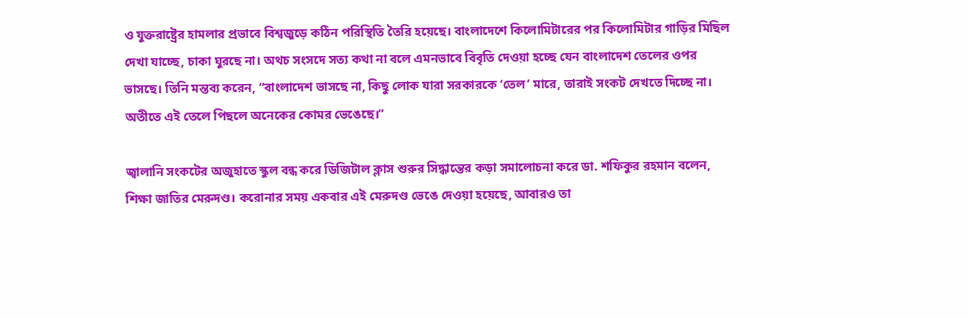ও যুক্তরাষ্ট্রের হামলার প্রভাবে বিশ্বজুড়ে কঠিন পরিস্থিতি তৈরি হয়েছে। বাংলাদেশে কিলোমিটারের পর কিলোমিটার গাড়ির মিছিল দেখা যাচ্ছে, চাকা ঘুরছে না। অথচ সংসদে সত্য কথা না বলে এমনভাবে বিবৃতি দেওয়া হচ্ছে যেন বাংলাদেশ তেলের ওপর ভাসছে। তিনি মন্তব্য করেন, “বাংলাদেশ ভাসছে না, কিছু লোক যারা সরকারকে ‘তেল’ মারে, তারাই সংকট দেখতে দিচ্ছে না। অতীতে এই তেলে পিছলে অনেকের কোমর ভেঙেছে।”

জ্বালানি সংকটের অজুহাতে স্কুল বন্ধ করে ডিজিটাল ক্লাস শুরুর সিদ্ধান্তের কড়া সমালোচনা করে ডা. শফিকুর রহমান বলেন, শিক্ষা জাতির মেরুদণ্ড। করোনার সময় একবার এই মেরুদণ্ড ভেঙে দেওয়া হয়েছে, আবারও তা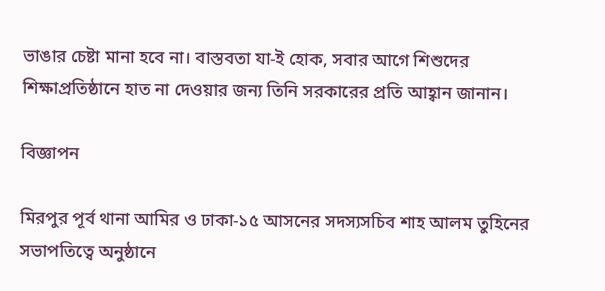ভাঙার চেষ্টা মানা হবে না। বাস্তবতা যা-ই হোক, সবার আগে শিশুদের শিক্ষাপ্রতিষ্ঠানে হাত না দেওয়ার জন্য তিনি সরকারের প্রতি আহ্বান জানান।

বিজ্ঞাপন

মিরপুর পূর্ব থানা আমির ও ঢাকা-১৫ আসনের সদস্যসচিব শাহ আলম তুহিনের সভাপতিত্বে অনুষ্ঠানে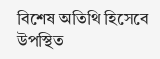বিশেষ অতিথি হিসেবে উপস্থিত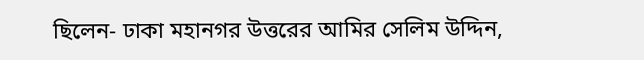ছিলেন- ঢাকা মহানগর উত্তরের আমির সেলিম উদ্দিন,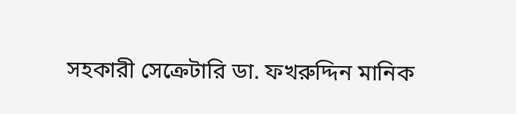সহকারী সেক্রেটারি ডা. ফখরুদ্দিন মানিক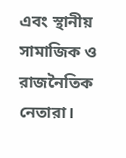এবং স্থানীয় সামাজিক ও রাজনৈতিক নেতারা।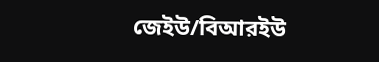জেইউ/বিআরইউ